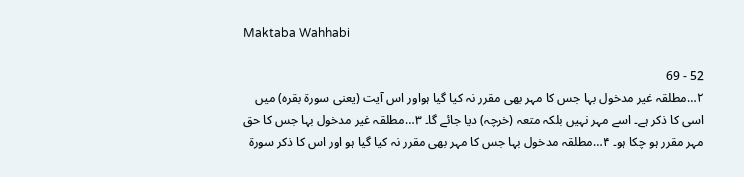Maktaba Wahhabi

52 - 69
۲…مطلقہ غیر مدخول بہا جس کا مہر بھی مقرر نہ کیا گیا ہواور اس آیت (یعنی سورة بقرہ) میں اسی کا ذکر ہے۔ اسے مہر نہیں بلکہ متعہ (خرچہ) دیا جائے گا۔ ۳…مطلقہ غیر مدخول بہا جس کا حق مہر مقرر ہو چکا ہو۔ ۴…مطلقہ مدخول بہا جس کا مہر بھی مقرر نہ کیا گیا ہو اور اس کا ذکر سورة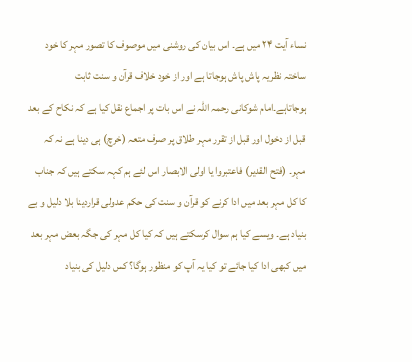نساء آیت ۲۴ میں ہے۔ اس بیان کی روشنی میں موصوف کا تصور مہر کا خود ساختہ نظریہ پاش پاش ہوجاتا ہے اور از خود خلاف قرآن و سنت ثابت ہوجاتاہے۔امام شوکانی رحمہ اللہ نے اس بات پر اجماع نقل کیا ہے کہ نکاح کے بعد قبل از دخول اور قبل از تقرر مہر طلاق پر صرف متعہ (خرچ) ہی دینا ہے نہ کہ مہر۔ (فتح القدیر) فاعتبروا یا اولی الابصار اس لئے ہم کہہ سکتے ہیں کہ جناب کا کل مہر بعد میں ادا کرنے کو قرآن و سنت کی حکم عدولی قراردینا بلا دلیل و بے بنیاد ہے۔ ویسے کیا ہم سوال کرسکتے ہیں کہ کیا کل مہر کی جگہ بعض مہر بعد میں کبھی ادا کیا جائے تو کیا یہ آپ کو منظور ہوگا؟ کس دلیل کی بنیاد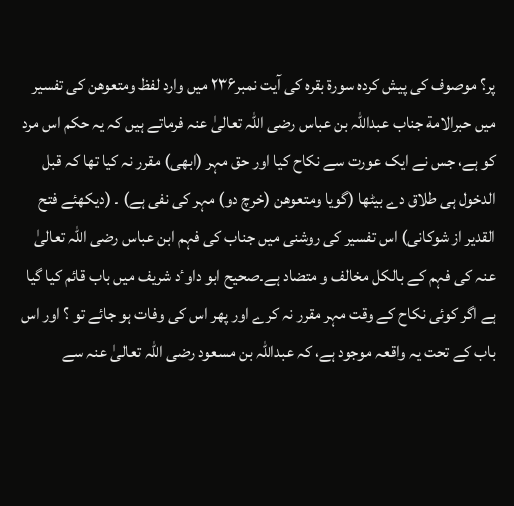پر؟ موصوف کی پیش کردہ سورة بقرہ کی آیت نمبر۲۳۶ میں وارد لفظ ومتعوھن کی تفسیر میں حبرالامة جناب عبداللہ بن عباس رضی اللہ تعالیٰ عنہ فرماتے ہیں کہ یہ حکم اس مرد کو ہے، جس نے ایک عورت سے نکاح کیا اور حق مہر (ابھی) مقرر نہ کیا تھا کہ قبل الدخول ہی طلاق دے بیٹھا (گویا ومتعوھن (خرچ دو) مہر کی نفی ہے) ۔ (دیکھئے فتح القدیر از شوکانی) اس تفسیر کی روشنی میں جناب کی فہم ابن عباس رضی اللہ تعالیٰ عنہ کی فہم کے بالکل مخالف و متضاد ہے۔صحیح ابو داوٴد شریف میں باب قائم کیا گیا ہے اگر کوئی نکاح کے وقت مہر مقرر نہ کرے اور پھر اس کی وفات ہو جائے تو ؟ اور اس باب کے تحت یہ واقعہ موجود ہے، کہ عبداللہ بن مسعود رضی اللہ تعالیٰ عنہ سے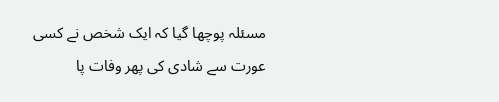مسئلہ پوچھا گیا کہ ایک شخص نے کسی عورت سے شادی کی پھر وفات پا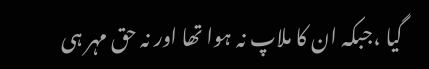گیا ،جبکہ ان کا ملاپ نہ ہوا تھا اور نہ حق مہر ہی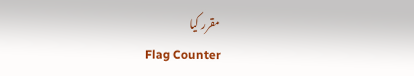مقرر کیا
Flag Counter